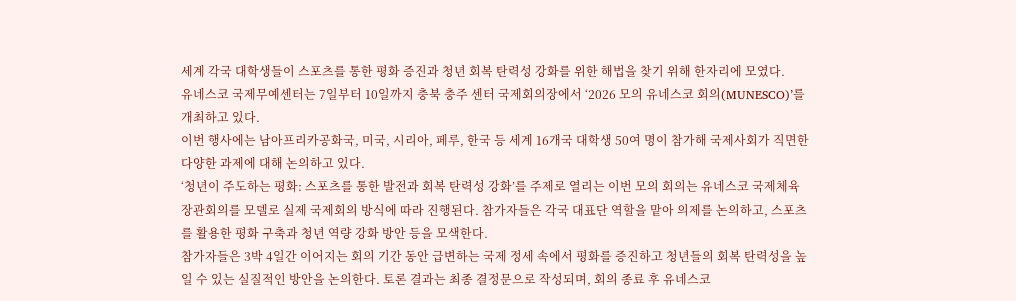세계 각국 대학생들이 스포츠를 통한 평화 증진과 청년 회복 탄력성 강화를 위한 해법을 찾기 위해 한자리에 모였다.
유네스코 국제무예센터는 7일부터 10일까지 충북 충주 센터 국제회의장에서 ‘2026 모의 유네스코 회의(MUNESCO)’를 개최하고 있다.
이번 행사에는 남아프리카공화국, 미국, 시리아, 페루, 한국 등 세계 16개국 대학생 50여 명이 참가해 국제사회가 직면한 다양한 과제에 대해 논의하고 있다.
‘청년이 주도하는 평화: 스포츠를 통한 발전과 회복 탄력성 강화’를 주제로 열리는 이번 모의 회의는 유네스코 국제체육장관회의를 모델로 실제 국제회의 방식에 따라 진행된다. 참가자들은 각국 대표단 역할을 맡아 의제를 논의하고, 스포츠를 활용한 평화 구축과 청년 역량 강화 방안 등을 모색한다.
참가자들은 3박 4일간 이어지는 회의 기간 동안 급변하는 국제 정세 속에서 평화를 증진하고 청년들의 회복 탄력성을 높일 수 있는 실질적인 방안을 논의한다. 토론 결과는 최종 결정문으로 작성되며, 회의 종료 후 유네스코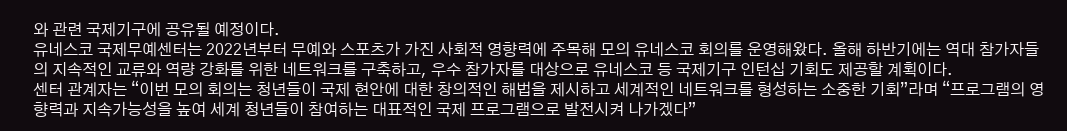와 관련 국제기구에 공유될 예정이다.
유네스코 국제무예센터는 2022년부터 무예와 스포츠가 가진 사회적 영향력에 주목해 모의 유네스코 회의를 운영해왔다. 올해 하반기에는 역대 참가자들의 지속적인 교류와 역량 강화를 위한 네트워크를 구축하고, 우수 참가자를 대상으로 유네스코 등 국제기구 인턴십 기회도 제공할 계획이다.
센터 관계자는 “이번 모의 회의는 청년들이 국제 현안에 대한 창의적인 해법을 제시하고 세계적인 네트워크를 형성하는 소중한 기회”라며 “프로그램의 영향력과 지속가능성을 높여 세계 청년들이 참여하는 대표적인 국제 프로그램으로 발전시켜 나가겠다”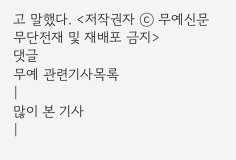고 말했다. <저작권자 ⓒ 무예신문 무단전재 및 재배포 금지>
댓글
무예 관련기사목록
|
많이 본 기사
|